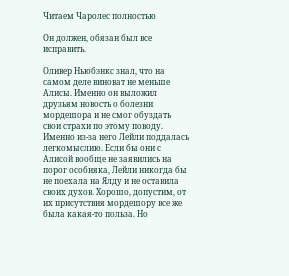Читаем Чаролес полностью

Он должен, обязан был все исправить.

Оливер Ньюбэнкс знал, что на самом деле виноват не меньше Алисы. Именно он выложил друзьям новость о болезни мордешора и не смог обуздать свои страхи по этому поводу. Именно из-за него Лейли поддалась легкомыслию. Если бы они с Алисой вообще не заявились на порог особняка, Лейли никогда бы не поехала на Ялду и не оставила своих духов. Хорошо, допустим, от их присутствия мордешору все же была какая-то польза. Но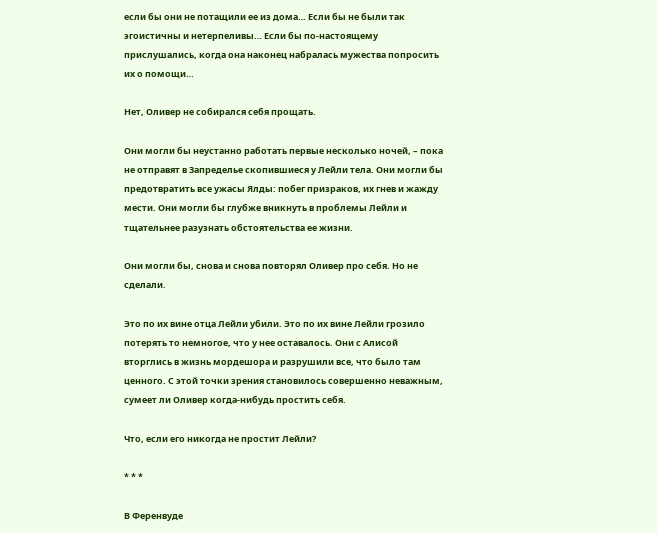если бы они не потащили ее из дома… Если бы не были так эгоистичны и нетерпеливы… Если бы по-настоящему прислушались, когда она наконец набралась мужества попросить их о помощи…

Нет, Оливер не собирался себя прощать.

Они могли бы неустанно работать первые несколько ночей, – пока не отправят в Запределье скопившиеся у Лейли тела. Они могли бы предотвратить все ужасы Ялды: побег призраков, их гнев и жажду мести. Они могли бы глубже вникнуть в проблемы Лейли и тщательнее разузнать обстоятельства ее жизни.

Они могли бы, снова и снова повторял Оливер про себя. Но не сделали.

Это по их вине отца Лейли убили. Это по их вине Лейли грозило потерять то немногое, что у нее оставалось. Они с Алисой вторглись в жизнь мордешора и разрушили все, что было там ценного. С этой точки зрения становилось совершенно неважным, сумеет ли Оливер когда-нибудь простить себя.

Что, если его никогда не простит Лейли?

* * *

В Ференвуде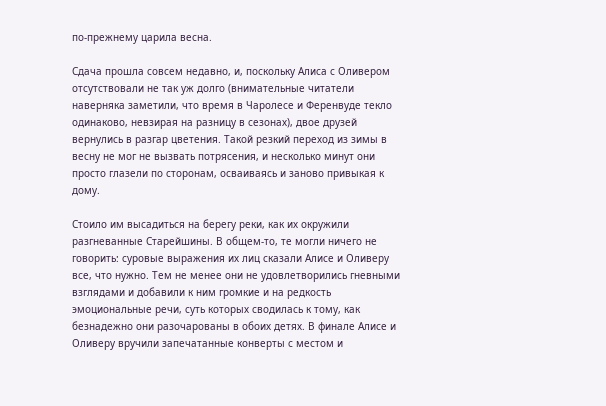по-прежнему царила весна.

Сдача прошла совсем недавно, и, поскольку Алиса с Оливером отсутствовали не так уж долго (внимательные читатели наверняка заметили, что время в Чаролесе и Ференвуде текло одинаково, невзирая на разницу в сезонах), двое друзей вернулись в разгар цветения. Такой резкий переход из зимы в весну не мог не вызвать потрясения, и несколько минут они просто глазели по сторонам, осваиваясь и заново привыкая к дому.

Стоило им высадиться на берегу реки, как их окружили разгневанные Старейшины. В общем-то, те могли ничего не говорить: суровые выражения их лиц сказали Алисе и Оливеру все, что нужно. Тем не менее они не удовлетворились гневными взглядами и добавили к ним громкие и на редкость эмоциональные речи, суть которых сводилась к тому, как безнадежно они разочарованы в обоих детях. В финале Алисе и Оливеру вручили запечатанные конверты с местом и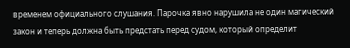временем официального слушания. Парочка явно нарушила не один магический закон и теперь должна быть предстать перед судом, который определит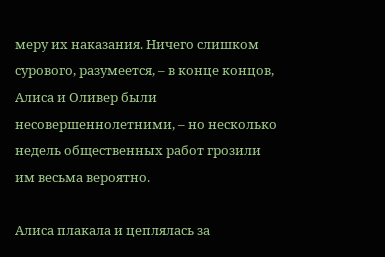меру их наказания. Ничего слишком сурового, разумеется, – в конце концов, Алиса и Оливер были несовершеннолетними, – но несколько недель общественных работ грозили им весьма вероятно.

Алиса плакала и цеплялась за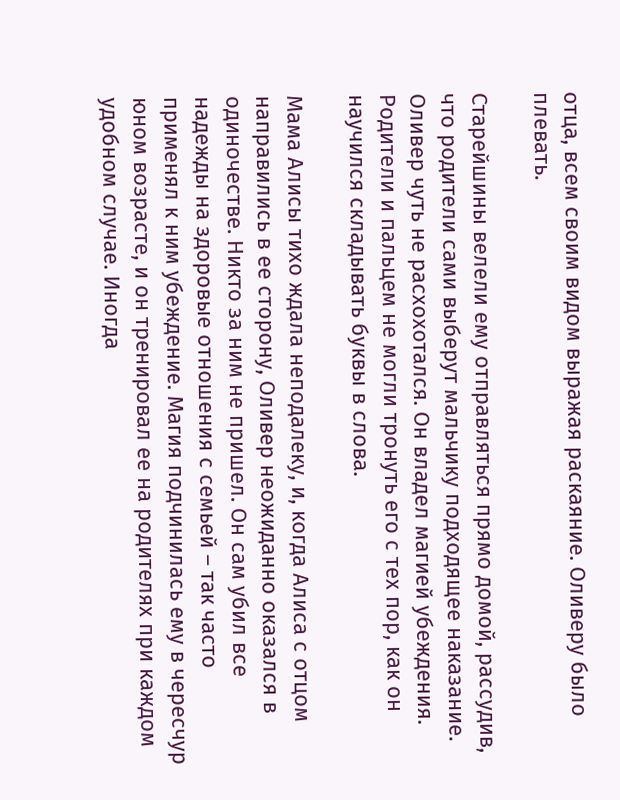отца, всем своим видом выражая раскаяние. Оливеру было плевать.

Старейшины велели ему отправляться прямо домой, рассудив, что родители сами выберут мальчику подходящее наказание. Оливер чуть не расхохотался. Он владел магией убеждения. Родители и пальцем не могли тронуть его с тех пор, как он научился складывать буквы в слова.

Мама Алисы тихо ждала неподалеку, и, когда Алиса с отцом направились в ее сторону, Оливер неожиданно оказался в одиночестве. Никто за ним не пришел. Он сам убил все надежды на здоровые отношения с семьей – так часто применял к ним убеждение. Магия подчинилась ему в чересчур юном возрасте, и он тренировал ее на родителях при каждом удобном случае. Иногда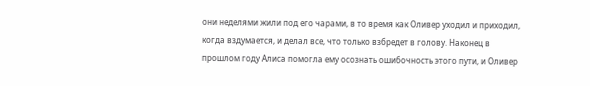они неделями жили под его чарами, в то время как Оливер уходил и приходил, когда вздумается, и делал все, что только взбредет в голову. Наконец в прошлом году Алиса помогла ему осознать ошибочность этого пути, и Оливер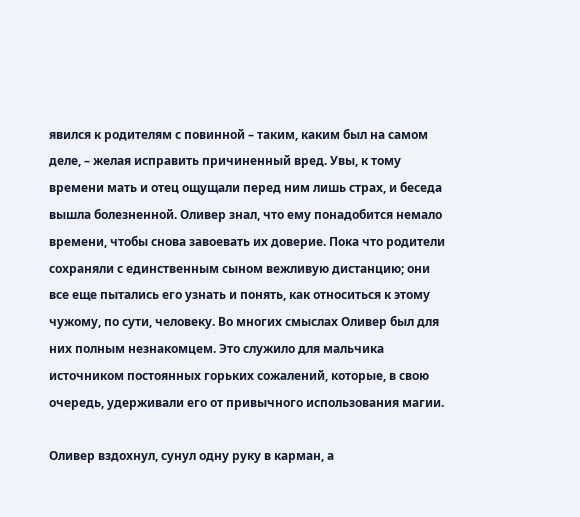явился к родителям с повинной – таким, каким был на самом деле, – желая исправить причиненный вред. Увы, к тому времени мать и отец ощущали перед ним лишь страх, и беседа вышла болезненной. Оливер знал, что ему понадобится немало времени, чтобы снова завоевать их доверие. Пока что родители сохраняли с единственным сыном вежливую дистанцию; они все еще пытались его узнать и понять, как относиться к этому чужому, по сути, человеку. Во многих смыслах Оливер был для них полным незнакомцем. Это служило для мальчика источником постоянных горьких сожалений, которые, в свою очередь, удерживали его от привычного использования магии.

Оливер вздохнул, сунул одну руку в карман, а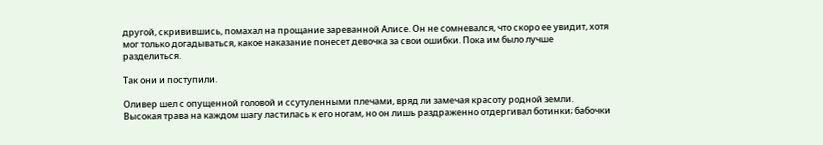другой, скривившись, помахал на прощание зареванной Алисе. Он не сомневался, что скоро ее увидит, хотя мог только догадываться, какое наказание понесет девочка за свои ошибки. Пока им было лучше разделиться.

Так они и поступили.

Оливер шел с опущенной головой и ссутуленными плечами, вряд ли замечая красоту родной земли. Высокая трава на каждом шагу ластилась к его ногам, но он лишь раздраженно отдергивал ботинки; бабочки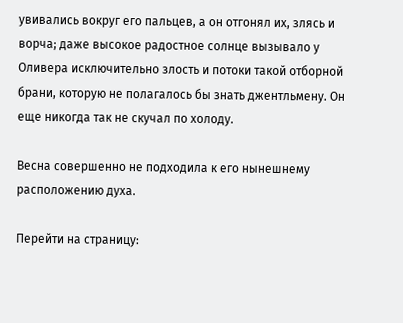увивались вокруг его пальцев, а он отгонял их, злясь и ворча; даже высокое радостное солнце вызывало у Оливера исключительно злость и потоки такой отборной брани, которую не полагалось бы знать джентльмену. Он еще никогда так не скучал по холоду.

Весна совершенно не подходила к его нынешнему расположению духа.

Перейти на страницу: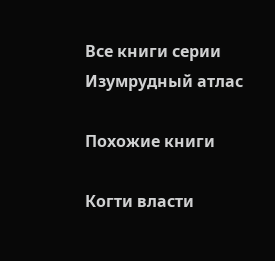Все книги серии Изумрудный атлас

Похожие книги

Когти власти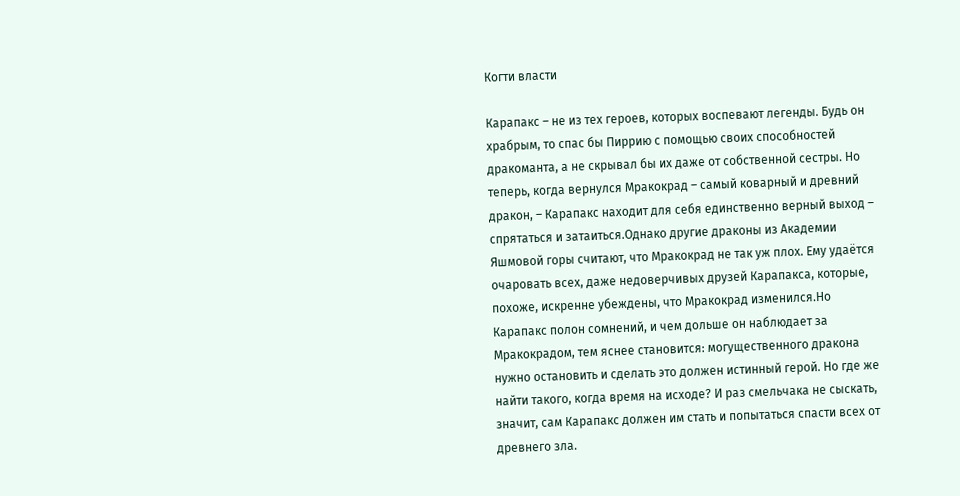Когти власти

Карапакс – не из тех героев, которых воспевают легенды. Будь он храбрым, то спас бы Пиррию с помощью своих способностей дракоманта, а не скрывал бы их даже от собственной сестры. Но теперь, когда вернулся Мракокрад – самый коварный и древний дракон, – Карапакс находит для себя единственно верный выход – спрятаться и затаиться.Однако другие драконы из Академии Яшмовой горы считают, что Мракокрад не так уж плох. Ему удаётся очаровать всех, даже недоверчивых друзей Карапакса, которые, похоже, искренне убеждены, что Мракокрад изменился.Но Карапакс полон сомнений, и чем дольше он наблюдает за Мракокрадом, тем яснее становится: могущественного дракона нужно остановить и сделать это должен истинный герой. Но где же найти такого, когда время на исходе? И раз смельчака не сыскать, значит, сам Карапакс должен им стать и попытаться спасти всех от древнего зла.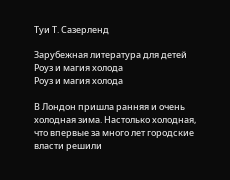Туи Т. Сазерленд

Зарубежная литература для детей
Роуз и магия холода
Роуз и магия холода

В Лондон пришла ранняя и очень холодная зима. Настолько холодная, что впервые за много лет городские власти решили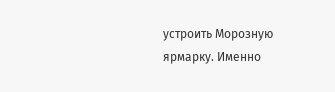устроить Морозную ярмарку. Именно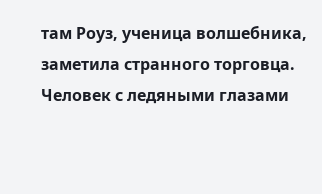там Роуз, ученица волшебника, заметила странного торговца. Человек с ледяными глазами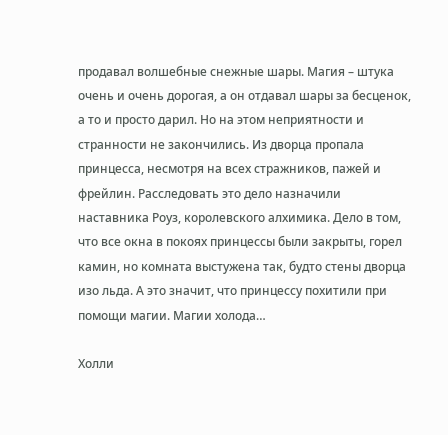продавал волшебные снежные шары. Магия – штука очень и очень дорогая, а он отдавал шары за бесценок, а то и просто дарил. Но на этом неприятности и странности не закончились. Из дворца пропала принцесса, несмотря на всех стражников, пажей и фрейлин. Расследовать это дело назначили наставника Роуз, королевского алхимика. Дело в том, что все окна в покоях принцессы были закрыты, горел камин, но комната выстужена так, будто стены дворца изо льда. А это значит, что принцессу похитили при помощи магии. Магии холода…

Холли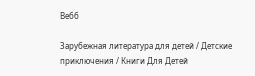Вебб

Зарубежная литература для детей / Детские приключения / Книги Для Детей